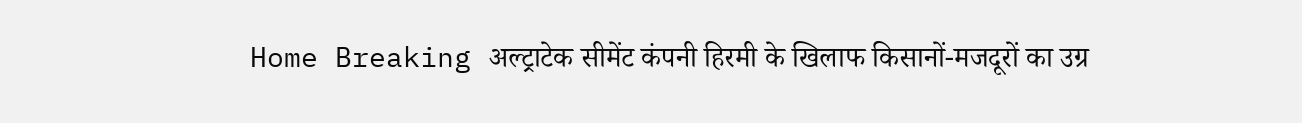Home Breaking अल्ट्राटेक सीमेंट कंपनी हिरमी के खिलाफ किसानों-मजदूरों का उग्र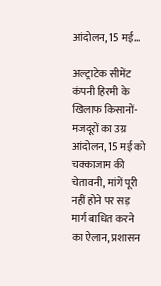आंदोलन, 15 मई...

अल्ट्राटेक सीमेंट कंपनी हिरमी के खिलाफ किसानों-मजदूरों का उग्र आंदोलन, 15 मई को चक्काजाम की चेतावनी, मांगें पूरी नहीं होने पर सड़ मार्ग बाधित करने का ऐलान, प्रशासन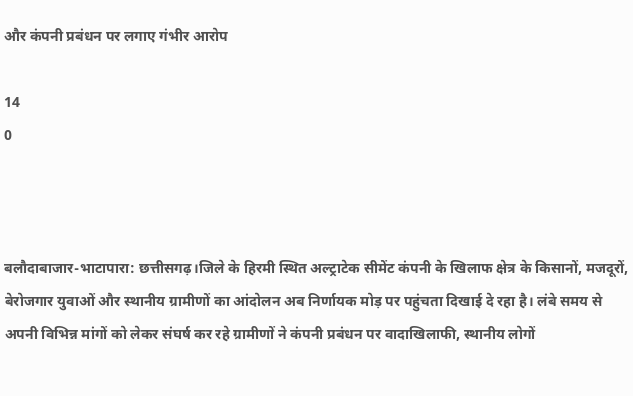और कंपनी प्रबंधन पर लगाए गंभीर आरोप

14
0



बलौदाबाजार-भाटापारा: छत्तीसगढ़।जिले के हिरमी स्थित अल्ट्राटेक सीमेंट कंपनी के खिलाफ क्षेत्र के किसानों, मजदूरों, बेरोजगार युवाओं और स्थानीय ग्रामीणों का आंदोलन अब निर्णायक मोड़ पर पहुंचता दिखाई दे रहा है। लंबे समय से अपनी विभिन्न मांगों को लेकर संघर्ष कर रहे ग्रामीणों ने कंपनी प्रबंधन पर वादाखिलाफी, स्थानीय लोगों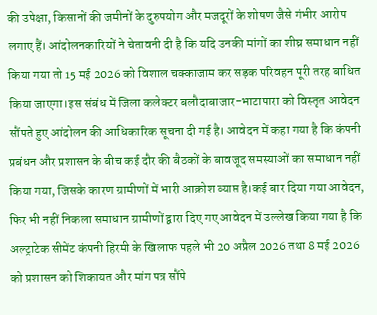की उपेक्षा, किसानों की जमीनों के दुरुपयोग और मजदूरों के शोषण जैसे गंभीर आरोप लगाए हैं। आंदोलनकारियों ने चेतावनी दी है कि यदि उनकी मांगों का शीघ्र समाधान नहीं किया गया तो 15 मई 2026 को विशाल चक्काजाम कर सड़क परिवहन पूरी तरह बाधित किया जाएगा।इस संबंध में जिला कलेक्टर बलौदाबाजार-भाटापारा को विस्तृत आवेदन सौंपते हुए आंदोलन की आधिकारिक सूचना दी गई है। आवेदन में कहा गया है कि कंपनी प्रबंधन और प्रशासन के बीच कई दौर की बैठकों के बावजूद समस्याओं का समाधान नहीं किया गया, जिसके कारण ग्रामीणों में भारी आक्रोश व्याप्त है।कई बार दिया गया आवेदन, फिर भी नहीं निकला समाधान ग्रामीणों द्वारा दिए गए आवेदन में उल्लेख किया गया है कि अल्ट्राटेक सीमेंट कंपनी हिरमी के खिलाफ पहले भी 20 अप्रैल 2026 तथा 8 मई 2026 को प्रशासन को शिकायत और मांग पत्र सौंपे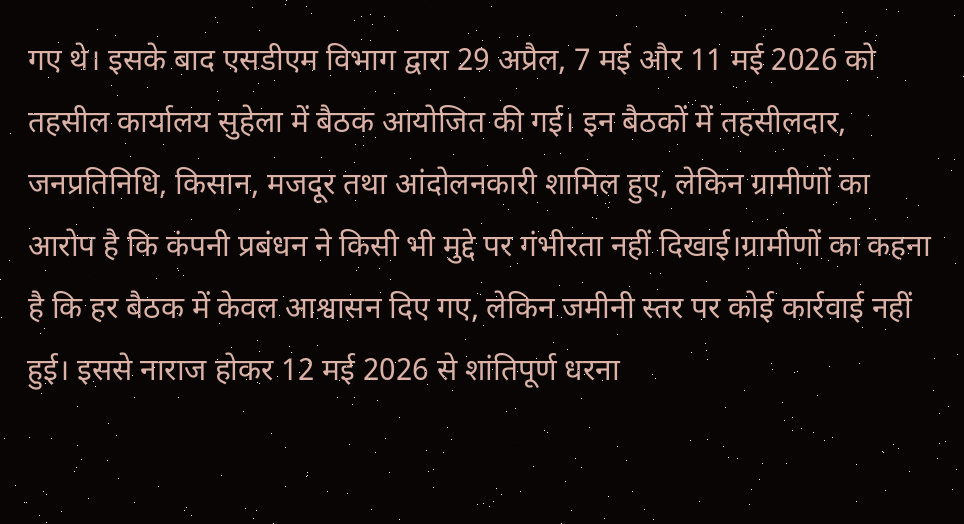गए थे। इसके बाद एसडीएम विभाग द्वारा 29 अप्रैल, 7 मई और 11 मई 2026 को तहसील कार्यालय सुहेला में बैठक आयोजित की गई। इन बैठकों में तहसीलदार, जनप्रतिनिधि, किसान, मजदूर तथा आंदोलनकारी शामिल हुए, लेकिन ग्रामीणों का आरोप है कि कंपनी प्रबंधन ने किसी भी मुद्दे पर गंभीरता नहीं दिखाई।ग्रामीणों का कहना है कि हर बैठक में केवल आश्वासन दिए गए, लेकिन जमीनी स्तर पर कोई कार्रवाई नहीं हुई। इससे नाराज होकर 12 मई 2026 से शांतिपूर्ण धरना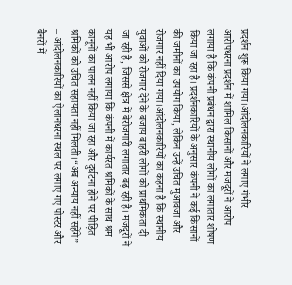प्रदर्शन शुरू किया गया।आंदोलनकारियों ने लगाए गंभीर आरोपधरना प्रदर्शन में शामिल किसानों और मजदूरों ने आरोप लगाया है कि कंपनी प्रबंधन द्वारा स्थानीय लोगों का लगातार शोषण किया जा रहा है। प्रदर्शनकारियों के अनुसार कंपनी ने कई किसानों की जमीनों का उपयोग किया, लेकिन उन्हें उचित मुआवजा और रोजगार नहीं दिया गया।आंदोलनकारियों का कहना है कि स्थानीय युवाओं को रोजगार देने के बजाय बाहरी लोगों को प्राथमिकता दी जा रही है, जिससे क्षेत्र में बेरोजगारी लगातार बढ़ रही है। मजदूरों ने यह भी आरोप लगाया कि कंपनी में कार्यरत श्रमिकों के साथ श्रम कानूनों का पालन नहीं किया जा रहा और दुर्घटना होने पर पीड़ित श्रमिकों को उचित सहायता नहीं मिलती।“अब अन्याय नहीं सहेंगे” – आंदोलनकारियों का ऐलानधरना स्थल पर लगाए गए पोस्टर और बैनरों में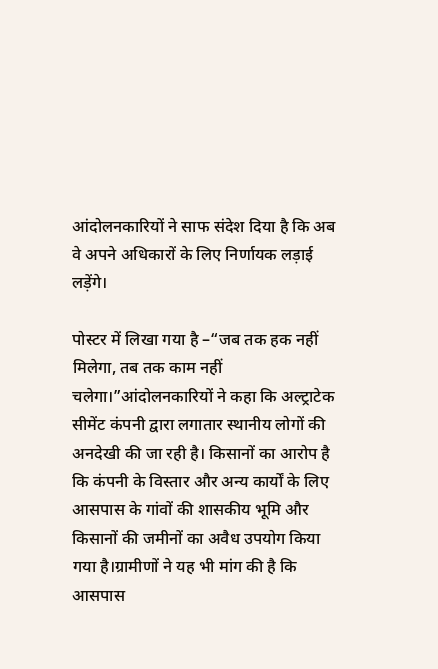आंदोलनकारियों ने साफ संदेश दिया है कि अब वे अपने अधिकारों के लिए निर्णायक लड़ाई लड़ेंगे।

पोस्टर में लिखा गया है –“जब तक हक नहीं मिलेगा, तब तक काम नहीं चलेगा।”आंदोलनकारियों ने कहा कि अल्ट्राटेक सीमेंट कंपनी द्वारा लगातार स्थानीय लोगों की अनदेखी की जा रही है। किसानों का आरोप है कि कंपनी के विस्तार और अन्य कार्यों के लिए आसपास के गांवों की शासकीय भूमि और किसानों की जमीनों का अवैध उपयोग किया गया है।ग्रामीणों ने यह भी मांग की है कि आसपास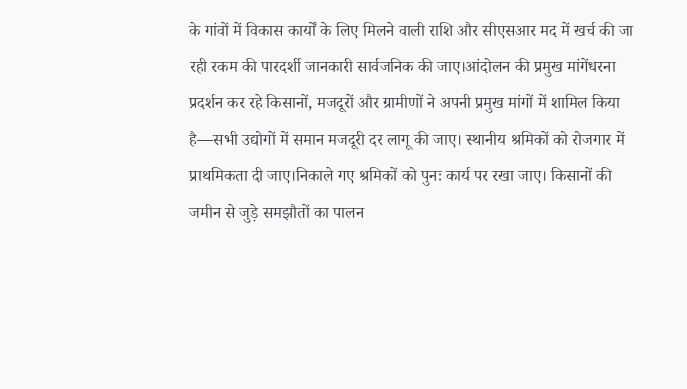के गांवों में विकास कार्यों के लिए मिलने वाली राशि और सीएसआर मद में खर्च की जा रही रकम की पारदर्शी जानकारी सार्वजनिक की जाए।आंदोलन की प्रमुख मांगेंधरना प्रदर्शन कर रहे किसानों, मजदूरों और ग्रामीणों ने अपनी प्रमुख मांगों में शामिल किया है—सभी उद्योगों में समान मजदूरी दर लागू की जाए। स्थानीय श्रमिकों को रोजगार में प्राथमिकता दी जाए।निकाले गए श्रमिकों को पुनः कार्य पर रखा जाए। किसानों की जमीन से जुड़े समझौतों का पालन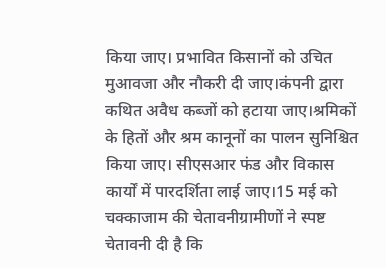किया जाए। प्रभावित किसानों को उचित मुआवजा और नौकरी दी जाए।कंपनी द्वारा कथित अवैध कब्जों को हटाया जाए।श्रमिकों के हितों और श्रम कानूनों का पालन सुनिश्चित किया जाए। सीएसआर फंड और विकास कार्यों में पारदर्शिता लाई जाए।15 मई को चक्काजाम की चेतावनीग्रामीणों ने स्पष्ट चेतावनी दी है कि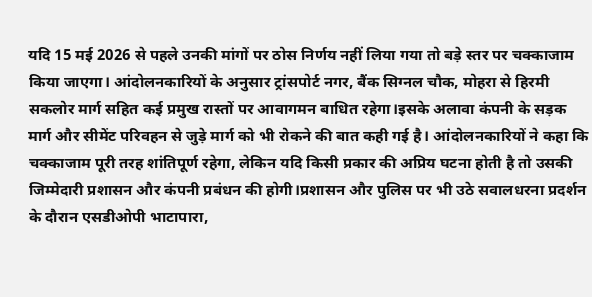यदि 15 मई 2026 से पहले उनकी मांगों पर ठोस निर्णय नहीं लिया गया तो बड़े स्तर पर चक्काजाम किया जाएगा। आंदोलनकारियों के अनुसार ट्रांसपोर्ट नगर, बैंक सिग्नल चौक, मोहरा से हिरमी सकलोर मार्ग सहित कई प्रमुख रास्तों पर आवागमन बाधित रहेगा।इसके अलावा कंपनी के सड़क मार्ग और सीमेंट परिवहन से जुड़े मार्ग को भी रोकने की बात कही गई है। आंदोलनकारियों ने कहा कि चक्काजाम पूरी तरह शांतिपूर्ण रहेगा, लेकिन यदि किसी प्रकार की अप्रिय घटना होती है तो उसकी जिम्मेदारी प्रशासन और कंपनी प्रबंधन की होगी।प्रशासन और पुलिस पर भी उठे सवालधरना प्रदर्शन के दौरान एसडीओपी भाटापारा,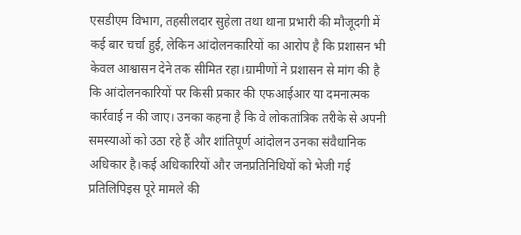एसडीएम विभाग, तहसीलदार सुहेला तथा थाना प्रभारी की मौजूदगी में कई बार चर्चा हुई, लेकिन आंदोलनकारियों का आरोप है कि प्रशासन भी केवल आश्वासन देने तक सीमित रहा।ग्रामीणों ने प्रशासन से मांग की है कि आंदोलनकारियों पर किसी प्रकार की एफआईआर या दमनात्मक कार्रवाई न की जाए। उनका कहना है कि वे लोकतांत्रिक तरीके से अपनी समस्याओं को उठा रहे हैं और शांतिपूर्ण आंदोलन उनका संवैधानिक अधिकार है।कई अधिकारियों और जनप्रतिनिधियों को भेजी गई प्रतिलिपिइस पूरे मामले की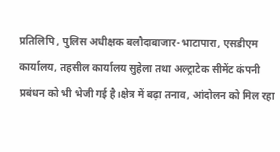प्रतिलिपि , पुलिस अधीक्षक बलौदाबाजार-भाटापारा, एसडीएम कार्यालय, तहसील कार्यालय सुहेला तथा अल्ट्राटेक सीमेंट कंपनी प्रबंधन को भी भेजी गई है।क्षेत्र में बढ़ा तनाव, आंदोलन को मिल रहा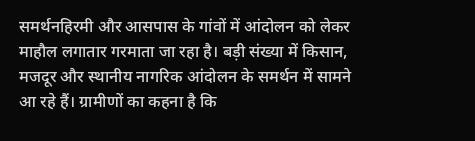समर्थनहिरमी और आसपास के गांवों में आंदोलन को लेकर माहौल लगातार गरमाता जा रहा है। बड़ी संख्या में किसान, मजदूर और स्थानीय नागरिक आंदोलन के समर्थन में सामने आ रहे हैं। ग्रामीणों का कहना है कि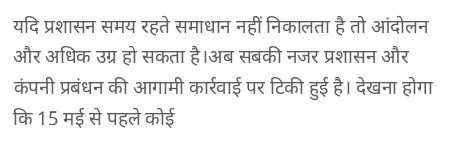यदि प्रशासन समय रहते समाधान नहीं निकालता है तो आंदोलन और अधिक उग्र हो सकता है।अब सबकी नजर प्रशासन और कंपनी प्रबंधन की आगामी कार्रवाई पर टिकी हुई है। देखना होगा कि 15 मई से पहले कोई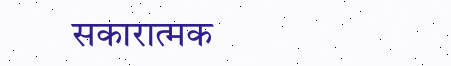सकारात्मक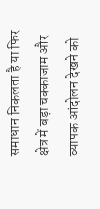समाधान निकलता है या फिर क्षेत्र में बड़ा चक्काजाम और व्यापक आंदोलन देखने को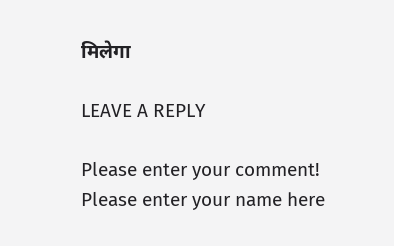मिलेगा

LEAVE A REPLY

Please enter your comment!
Please enter your name here